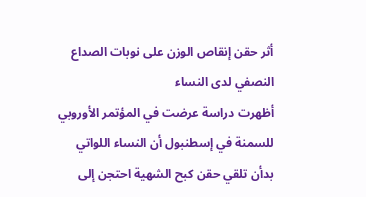أثر حقن إنقاص الوزن على نوبات الصداع النصفي لدى النساء
أظهرت دراسة عرضت في المؤتمر الأوروبي للسمنة في إسطنبول أن النساء اللواتي بدأن تلقي حقن كبح الشهية احتجن إلى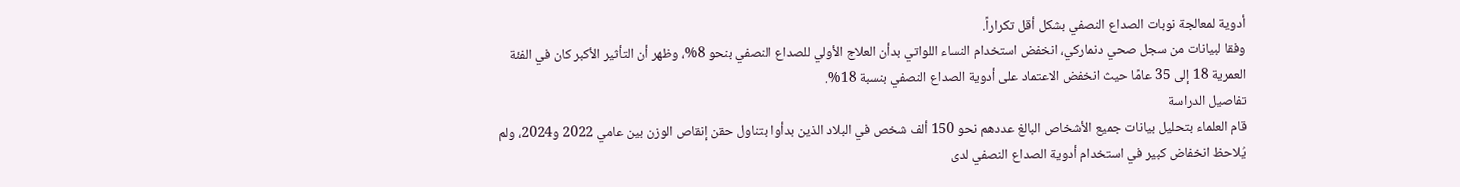أدوية لمعالجة نوبات الصداع النصفي بشكل أقل تكراراً.
وفقا لبيانات من سجل صحي دنماركي، انخفض استخدام النساء اللواتي بدأن العلاج الأولي للصداع النصفي بنحو 8%، وظهر أن التأثير الأكبر كان في الفئة العمرية 18 إلى 35 عامًا حيث انخفض الاعتماد على أدوية الصداع النصفي بنسبة 18%.
تفاصيل الدراسة
قام العلماء بتحليل بيانات جميع الأشخاص البالغ عددهم نحو 150 ألف شخص في البلاد الذين بدأوا بتناول حقن إنقاص الوزن بين عامي 2022 و2024، ولم يُلاحظ انخفاض كبير في استخدام أدوية الصداع النصفي لدى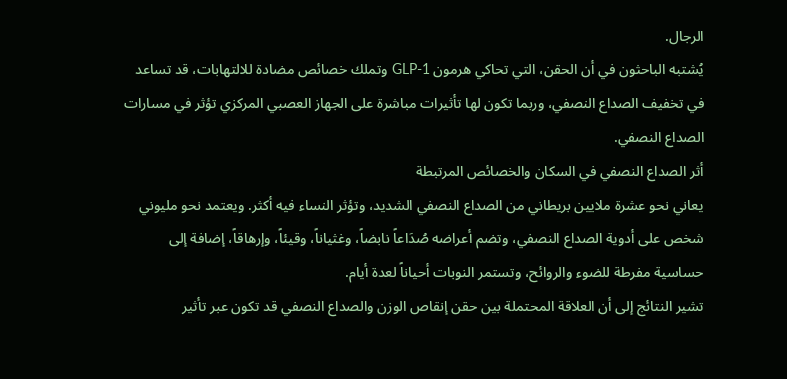الرجال.
يُشتبه الباحثون في أن الحقن، التي تحاكي هرمون GLP-1 وتملك خصائص مضادة للالتهابات، قد تساعد في تخفيف الصداع النصفي، وربما تكون لها تأثيرات مباشرة على الجهاز العصبي المركزي تؤثر في مسارات الصداع النصفي.
أثر الصداع النصفي في السكان والخصائص المرتبطة
يعاني نحو عشرة ملايين بريطاني من الصداع النصفي الشديد، وتؤثر النساء فيه أكثر. ويعتمد نحو مليوني شخص على أدوية الصداع النصفي، وتضم أعراضه صُدَاعاً نابضاً، وغثياناً، وقيئاً، وإرهاقاً، إضافة إلى حساسية مفرطة للضوء والروائح، وتستمر النوبات أحياناً لعدة أيام.
تشير النتائج إلى أن العلاقة المحتملة بين حقن إنقاص الوزن والصداع النصفي قد تكون عبر تأثير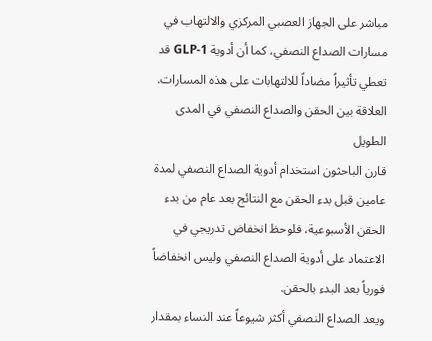مباشر على الجهاز العصبي المركزي والالتهاب في مسارات الصداع النصفي، كما أن أدوية GLP-1 قد تعطي تأثيراً مضاداً للالتهابات على هذه المسارات.
العلاقة بين الحقن والصداع النصفي في المدى الطويل
قارن الباحثون استخدام أدوية الصداع النصفي لمدة عامين قبل بدء الحقن مع النتائج بعد عام من بدء الحقن الأسبوعية، فلوحظ انخفاض تدريجي في الاعتماد على أدوية الصداع النصفي وليس انخفاضاً فورياً بعد البدء بالحقن.
ويعد الصداع النصفي أكثر شيوعاً عند النساء بمقدار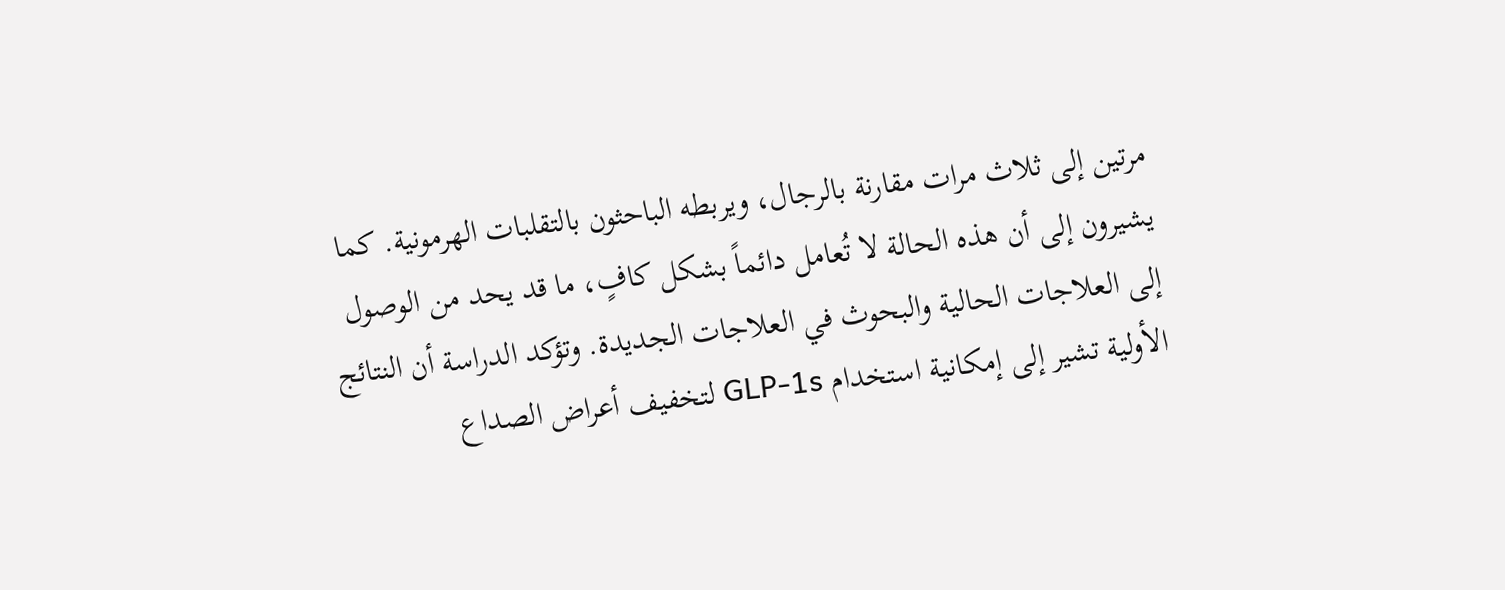مرتين إلى ثلاث مرات مقارنة بالرجال، ويربطه الباحثون بالتقلبات الهرمونية. كما يشيرون إلى أن هذه الحالة لا تُعامل دائماً بشكل كافٍ، ما قد يحد من الوصول إلى العلاجات الحالية والبحوث في العلاجات الجديدة. وتؤكد الدراسة أن النتائج الأولية تشير إلى إمكانية استخدام GLP-1s لتخفيف أعراض الصداع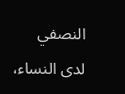النصفي لدى النساء،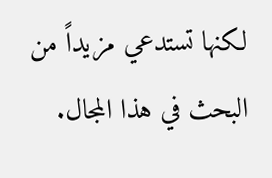لكنها تستدعي مزيداً من البحث في هذا المجال.